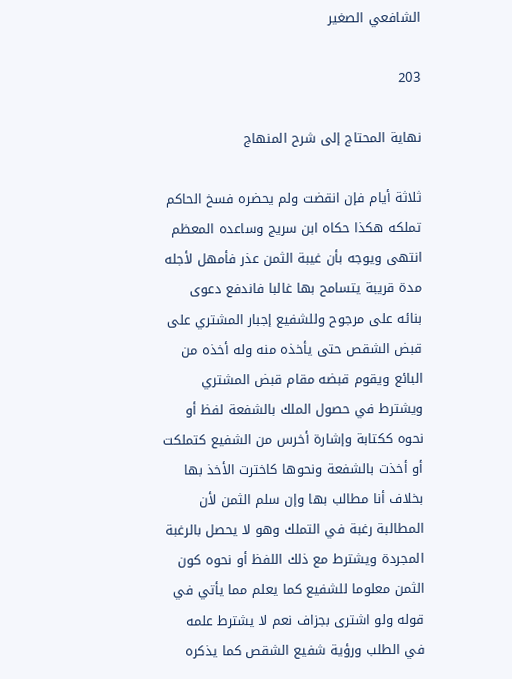الشافعي الصغير

203

نهاية المحتاج إلى شرح المنهاج

ثلاثة أيام فإن انقضت ولم يحضره فسخ الحاكم تملكه هكذا حكاه ابن سريج وساعده المعظم انتهى ويوجه بأن غيبة الثمن عذر فأمهل لأجله مدة قريبة يتسامح بها غالبا فاندفع دعوى بنائه على مرجوح وللشفيع إجبار المشتري على قبض الشقص حتى يأخذه منه وله أخذه من البائع ويقوم قبضه مقام قبض المشتري ويشترط في حصول الملك بالشفعة لفظ أو نحوه ككتابة وإشارة أخرس من الشفيع كتملكت أو أخذت بالشفعة ونحوها كاخترت الأخذ بها بخلاف أنا مطالب بها وإن سلم الثمن لأن المطالبة رغبة في التملك وهو لا يحصل بالرغبة المجردة ويشترط مع ذلك اللفظ أو نحوه كون الثمن معلوما للشفيع كما يعلم مما يأتي في قوله ولو اشترى بجزاف نعم لا يشترط علمه في الطلب ورؤية شفيع الشقص كما يذكره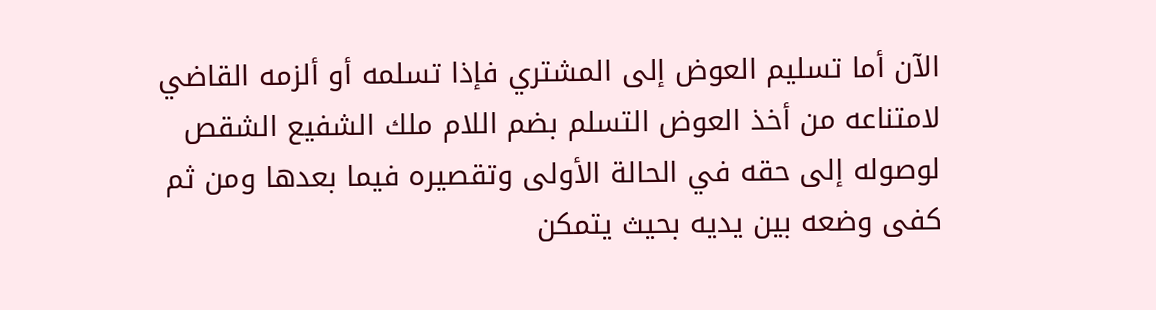الآن أما تسليم العوض إلى المشتري فإذا تسلمه أو ألزمه القاضي لامتناعه من أخذ العوض التسلم بضم اللام ملك الشفيع الشقص لوصوله إلى حقه في الحالة الأولى وتقصيره فيما بعدها ومن ثم كفى وضعه بين يديه بحيث يتمكن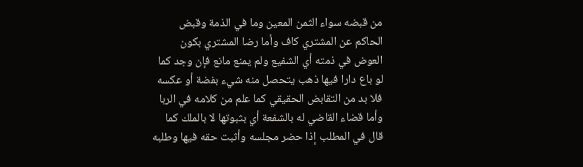من قبضه سواء الثمن المعين وما في الذمة وقبض الحاكم عن المشتري كاف وأما رضا المشتري بكون العوض في ذمته أي الشفيع ولم يمنع مانع فإن وجد كما لو باع دارا فيها ذهب يتحصل منه شيء بفضة أو عكسه فلا بد من التقابض الحقيقي كما علم من كلامه في الربا وأما قضاء القاضي له بالشفعة أي بثبوتها لا بالملك كما قال في المطلب إذا حضر مجلسه وأثبت حقه فيها وطلبه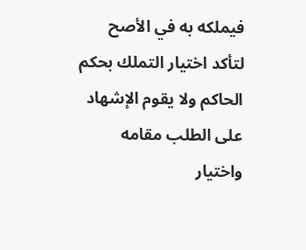فيملكه به في الأصح لتأكد اختيار التملك بحكم الحاكم ولا يقوم الإشهاد على الطلب مقامه واختيار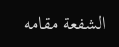الشفعة مقامه